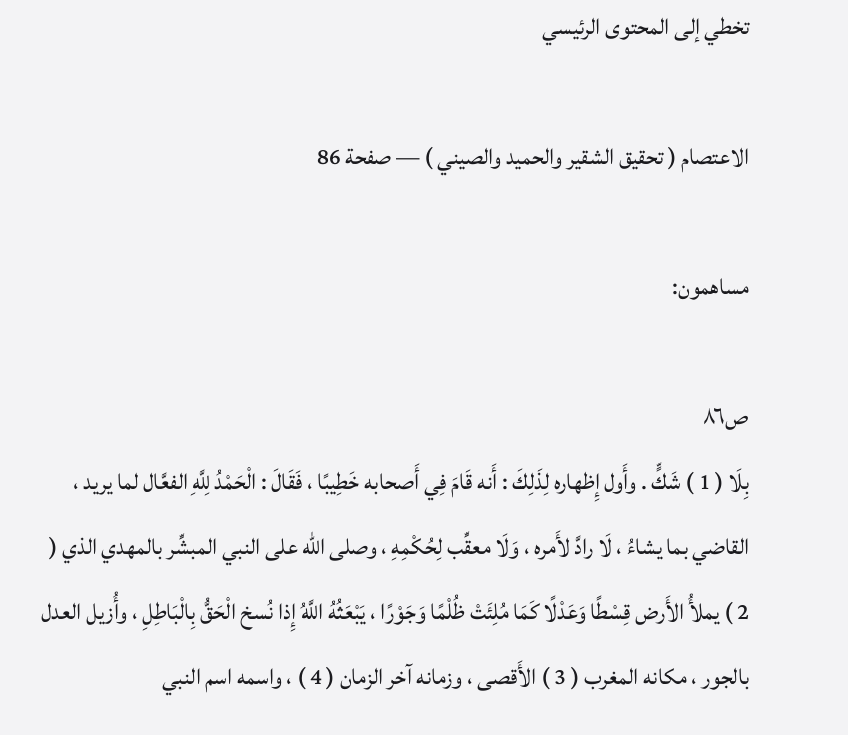تخطي إلى المحتوى الرئيسي

الاعتصام ( تحقيق الشقير والحميد والصيني ) — صفحة 86

مساهمون:

ص٨٦
بِلَا ( 1 ) شَكٍّ . وأَول إِظهاره لِذَلِكَ : أَنه قَامَ فِي أَصحابه خَطِيبًا ، فَقَالَ : الْحَمْدُ لِلَّهِ الفعَّال لما يريد ، القاضي بما يشاءُ ، لَا رادَّ لأَمره ، وَلَا معقِّب لِحُكْمِهِ ، وصلى الله على النبي المبشِّر بالمهدي الذي ( 2 ) يملأُ الأَرض قِسْطًا وَعَدْلًا كَمَا مُلِئَتْ ظُلْمًا وَجَوْرًا ، يَبْعَثُهُ اللَّهُ إِذا نُسخ الْحَقُّ بِالْبَاطِلِ ، وأُزيل العدل بالجور ، مكانه المغرب ( 3 ) الأَقصى ، وزمانه آخر الزمان ( 4 ) ، واسمه اسم النبي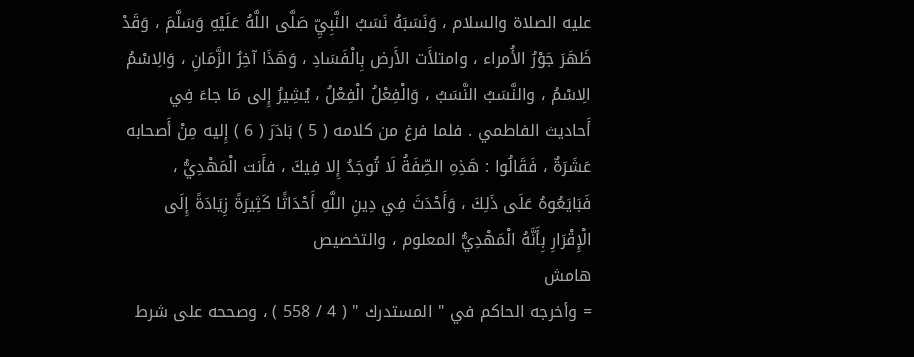عليه الصلاة والسلام ، وَنَسَبَهُ نَسَبُ النَّبِيِّ صَلَّى اللَّهُ عَلَيْهِ وَسَلَّمَ ، وَقَدْ ظَهَرَ جَوْرُ الأُمراء ، وامتلأَت الأَرض بِالْفَسَادِ ، وَهَذَا آخِرُ الزَّمَانِ ، وَالِاسْمُ الِاسْمُ ، والنَّسَبُ النَّسَبُ ، وَالْفِعْلُ الْفِعْلُ ، يُشِيرُ إِلى مَا جاءَ فِي أَحاديث الفاطمي . فلما فرغ من كلامه ( 5 ) بَادَرَ ( 6 ) إِليه مِنْ أَصحابه عَشَرَةٌ ، فَقَالُوا : هَذِهِ الصِّفَةُ لَا تُوجَدُ إِلا فِيكَ ، فأَنت الْمَهْدِيُّ ، فَبَايَعُوهُ عَلَى ذَلِكَ ، وَأَحْدَثَ فِي دِينِ اللَّهِ أَحْدَاثًا كَثِيرَةً زِيَادَةً إِلَى الْإِقْرَارِ بِأَنَّهُ الْمَهْدِيُّ المعلوم ، والتخصيص
هامش
= وأخرجه الحاكم في " المستدرك " ( 4 / 558 ) ، وصححه على شرط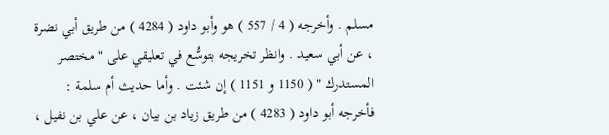مسلم . وأخرجه ( 4 / 557 ) هو وأبو داود ( 4284 ) من طريق أبي نضرة ، عن أبي سعيد . وانظر تخريجه بتوسُّع في تعليقي على " مختصر المستدرك " ( 1150 و 1151 ) إن شئت . وأما حديث أم سلمة : فأخرجه أبو داود ( 4283 ) من طريق زياد بن بيان ، عن علي بن نفيل ،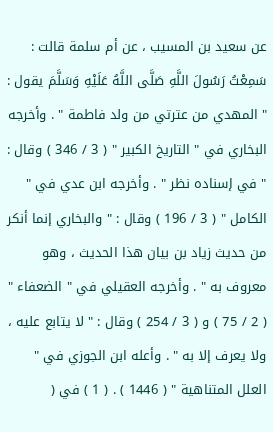عن سعيد بن المسيب ، عن أم سلمة قالت : سَمِعْتُ رَسُولَ اللَّهِ صَلَّى اللَّهُ عَلَيْهِ وَسَلَّمَ يقول : " المهدي من عترتي من ولد فاطمة " . وأخرجه البخاري في " التاريخ الكبير " ( 3 / 346 ) وقال : " في إسناده نظر " . وأخرجه ابن عدي في " الكامل " ( 3 / 196 ) وقال : " والبخاري إنما أنكر من حديث زياد بن بيان هذا الحديث ، وهو معروف به " . وأخرجه العقيلي في " الضعفاء " ( 2 / 75 ) و ( 3 / 254 ) وقال : " لا يتابع عليه ، ولا يعرف إلا به " . وأعله ابن الجوزي في " العلل المتناهية " ( 1446 ) . ( 1 ) في (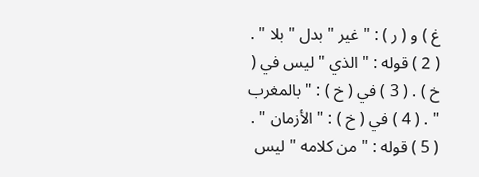غ ) و ( ر ) : " غير " بدل " بلا " . ( 2 ) قوله : " الذي " ليس في ( خ ) . ( 3 ) في ( خ ) : " بالمغرب " . ( 4 ) في ( خ ) : " الأزمان " . ( 5 ) قوله : " من كلامه " ليس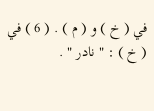في ( خ ) و ( م ) . ( 6 ) في ( خ ) : " نادر " .